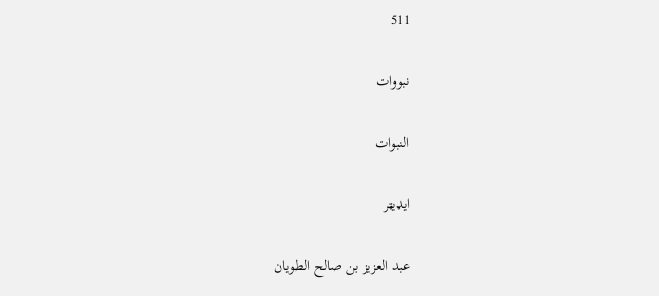511

نبووات

النبوات

ایډیټر

عبد العزيز بن صالح الطويان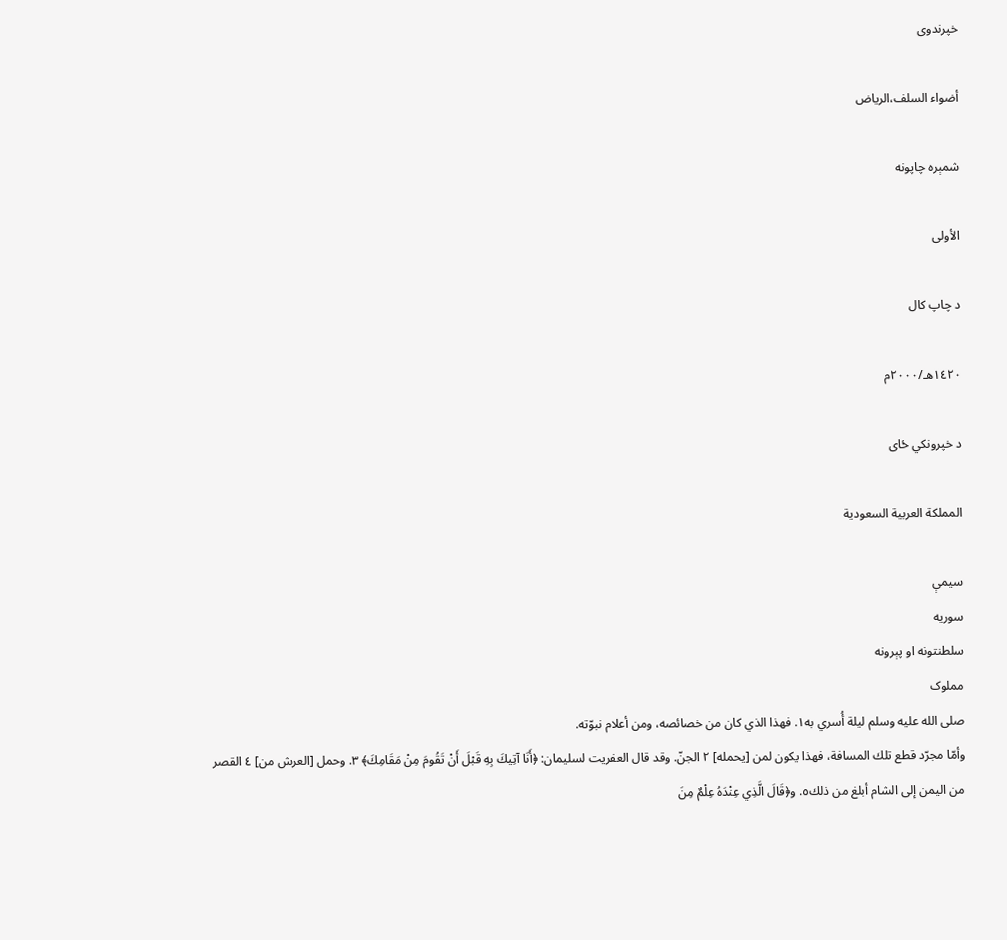خپرندوی

أضواء السلف،الرياض

شمېره چاپونه

الأولى

د چاپ کال

١٤٢٠هـ/٢٠٠٠م

د خپرونکي ځای

المملكة العربية السعودية

سیمې
سوریه
سلطنتونه او پېرونه
مملوک
صلى الله عليه وسلم ليلة أُسري به١. فهذا الذي كان من خصائصه، ومن أعلام نبوّته.
وأمّا مجرّد قطع تلك المسافة، فهذا يكون لمن [يحمله] ٢ الجنّ. وقد قال العفريت لسليمان: ﴿أَنَا آتِيكَ بِهِ قَبْلَ أَنْ تَقُومَ مِنْ مَقَامِكَ﴾ ٣. وحمل [العرش من] ٤ القصر من اليمن إلى الشام أبلغ من ذلك٥. و﴿قَالَ الَّذِي عِنْدَهُ عِلْمٌ مِنَ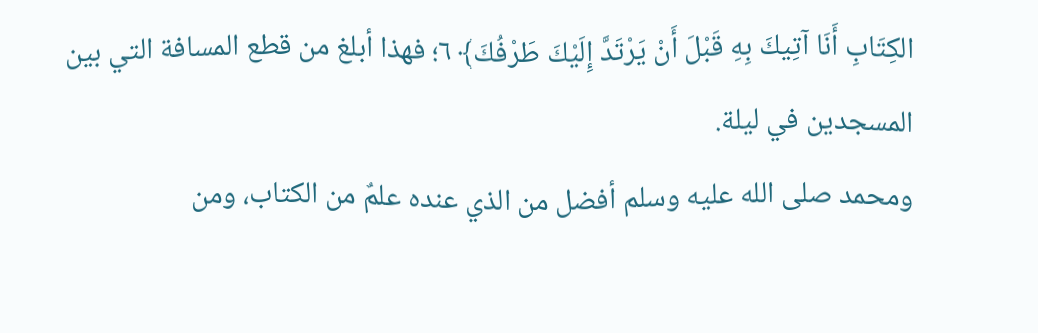الكِتَابِ أَنَا آتِيكَ بِهِ قَبْلَ أَنْ يَرْتَدَّ إِلَيْكَ طَرْفُكَ﴾ ٦؛ فهذا أبلغ من قطع المسافة التي بين المسجدين في ليلة.
ومحمد صلى الله عليه وسلم أفضل من الذي عنده علمٌ من الكتاب، ومن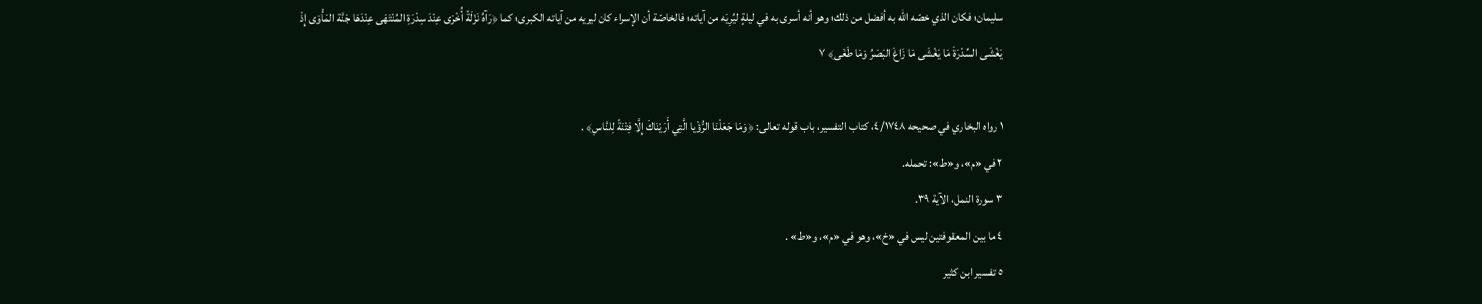سليمان؛ فكان الذي خصّه الله به أفضل من ذلك؛ وهو أنه أسرى به في ليلةٍ ليُرِيَه من آياته؛ فالخاصّة أن الإسراء كان ليريه من آياته الكبرى؛ كما ﴿رَآهُ نَزْلَةً أُخْرَى عِنْدَ سِدْرَةِ المُنْتَهَى عِنْدَهَا جَنَّة المَأْوَى إِذْ يَغْشَى السِّدْرَةَ مَا يَغْشَى مَا زَاغَ البَصَرُ وَمَا طَغَى﴾ ٧

١ رواه البخاري في صحيحه ٤/١٧٤٨، كتاب التفسير، باب قوله تعالى: ﴿وَمَا جَعَلْنَا الرُّؤْيا الَّتِي أَرَيْنَاكَ إِلَّا فِتْنَةً لِلنَّاسِ﴾ .
٢ في «م»، و«ط»: تحمله.
٣ سورة النمل، الآية ٣٩.
٤ ما بين المعقوفتين ليس في «خ»، وهو في «م»، و«ط» .
٥ تفسير ابن كثير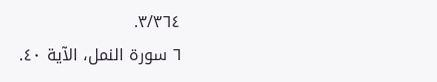٣/٣٦٤.
٦ سورة النمل، الآية ٤٠.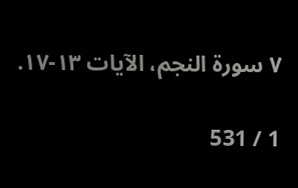٧ سورة النجم، الآيات ١٣-١٧.

1 / 531